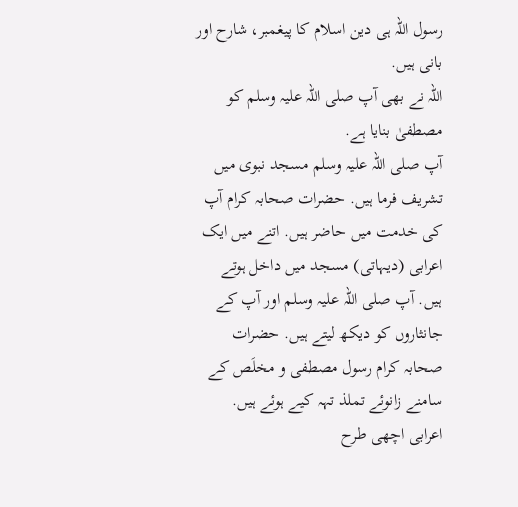رسول اللہ ہی دین اسلام کا پیغمبر، شارح اور بانی ہیں.
اللہ نے بھی آپ صلی اللہ علیہ وسلم کو مصطفیٰ بنایا ہے.
آپ صلی اللہ علیہ وسلم مسجد نبوی میں تشریف فرما ہیں. حضرات صحابہ کرام آپ
کی خدمت میں حاضر ہیں. اتنے میں ایک اعرابی (دیہاتی) مسجد میں داخل ہوتے
ہیں. آپ صلی اللہ علیہ وسلم اور آپ کے جانثاروں کو دیکھ لیتے ہیں. حضرات
صحابہ کرام رسول مصطفی و مخلَص کے سامنے زانوئے تملذ تہہ کیے ہوئے ہیں.
اعرابی اچھی طرح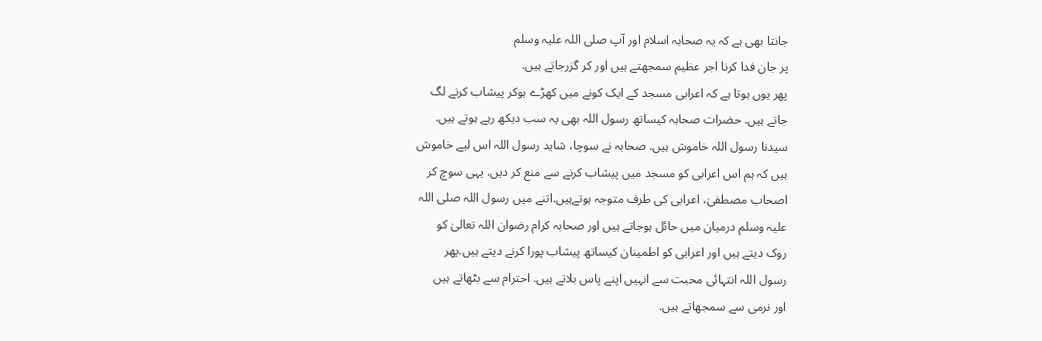جانتا بھی ہے کہ یہ صحابہ اسلام اور آپ صلی اللہ علیہ وسلم
پر جان فدا کرنا اجر عظیم سمجھتے ہیں اور کر گزرجاتے ہیں.
پھر یوں ہوتا ہے کہ اعرابی مسجد کے ایک کونے میں کھڑے ہوکر پیشاب کرنے لگ
جاتے ہیں. حضرات صحابہ کیساتھ رسول اللہ بھی یہ سب دیکھ رہے ہوتے ہیں.
سیدنا رسول اللہ خاموش ہیں. صحابہ نے سوچا، شاید رسول اللہ اس لیے خاموش
ہیں کہ ہم اس اعرابی کو مسجد میں پیشاب کرنے سے منع کر دیں. یہی سوچ کر
اصحاب مصطفیٰ، اعرابی کی طرف متوجہ ہوتےہیں.اتنے میں رسول اللہ صلی اللہ
علیہ وسلم درمیان میں حائل ہوجاتے ہیں اور صحابہ کرام رضوان اللہ تعالیٰ کو
روک دیتے ہیں اور اعرابی کو اطمینان کیساتھ پیشاب پورا کرنے دیتے ہیں.پھر
رسول اللہ انتہائی محبت سے انہیں اپنے پاس بلاتے ہیں. احترام سے بٹھاتے ہیں
اور نرمی سے سمجھاتے ہیں.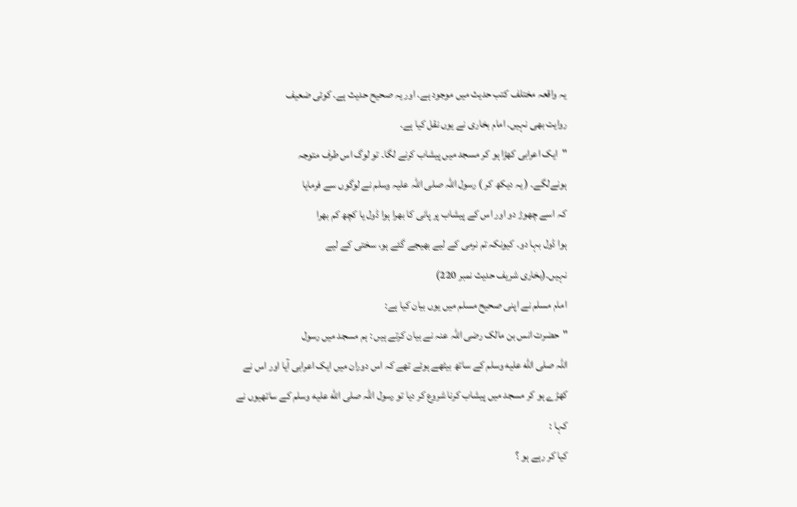یہ واقعہ مختلف کتب حدیث میں موجود ہے. اور یہ صحیح حدیث ہے. کوئی ضعیف
روایت بھی نہیں. امام بخاری نے یوں نقل کیا ہے.
"ایک اعرابی کھڑا ہو کر مسجد میں پیشاب کرنے لگا۔ تو لوگ اس طرف متوجہ
ہونےلگے۔ ( یہ دیکھ کر ) رسول اللہ صلی اللہ علیہ وسلم نے لوگوں سے فرمایا
کہ اسے چھوڑ دو اور اس کے پیشاب پر پانی کا بھرا ہوا ڈول یا کچھ کم بھرا
ہوا ڈول بہا دو۔ کیونکہ تم نرمی کے لیے بھیجے گئے ہو، سختی کے لیے
نہیں۔(بخاری شریف حدیث نمبر 220)
امام مسلم نے اپنی صحیح مسلم میں یوں بیان کیا ہے:
"حضرت انس بن مالک رضی اللہ عنہ نے بیان کرتے ہیں : ہم مسجد میں رسول
اللہ صلى الله عليه وسلم کے ساتھ بیٹھے ہوئے تھے کہ اس دوران میں ایک اعرابی آیا اور اس نے
کھڑے ہو کر مسجد میں پیشاب کرنا شروع کر دیا تو رسول اللہ صلى الله عليه وسلم کے ساتھیوں نے
کہا :
کیا کر رہے ہو ؟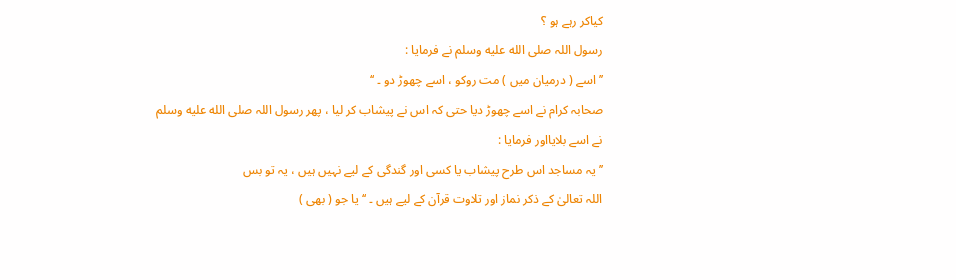کیاکر رہے ہو ؟
رسول اللہ صلى الله عليه وسلم نے فرمایا :
’’ اسے ( درمیان میں ) مت روکو ، اسے چھوڑ دو ۔ ‘‘
صحابہ کرام نے اسے چھوڑ دیا حتی کہ اس نے پیشاب کر لیا ، پھر رسول اللہ صلى الله عليه وسلم
نے اسے بلایااور فرمایا :
’’ یہ مساجد اس طرح پیشاب یا کسی اور گندگی کے لیے نہیں ہیں ، یہ تو بس
اللہ تعالیٰ کے ذکر نماز اور تلاوت قرآن کے لیے ہیں ۔ ‘‘ یا جو ( بھی )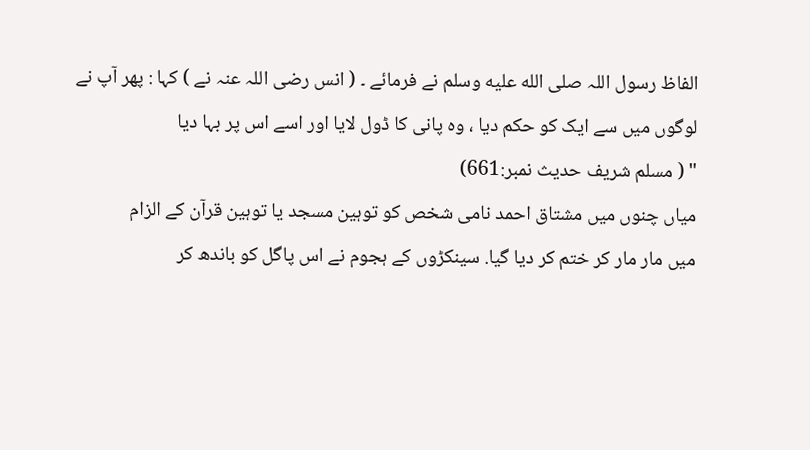الفاظ رسول اللہ صلى الله عليه وسلم نے فرمائے ۔ ( انس رضی اللہ عنہ نے ) کہا : پھر آپ نے
لوگوں میں سے ایک کو حکم دیا ، وہ پانی کا ڈول لایا اور اسے اس پر بہا دیا
" ( مسلم شریف حدیث نمبر:661)
میاں چنوں میں مشتاق احمد نامی شخص کو توہین مسجد یا توہین قرآن کے الزام
میں مار مار کر ختم کر دیا گیا. سینکڑوں کے ہجوم نے اس پاگل کو باندھ کر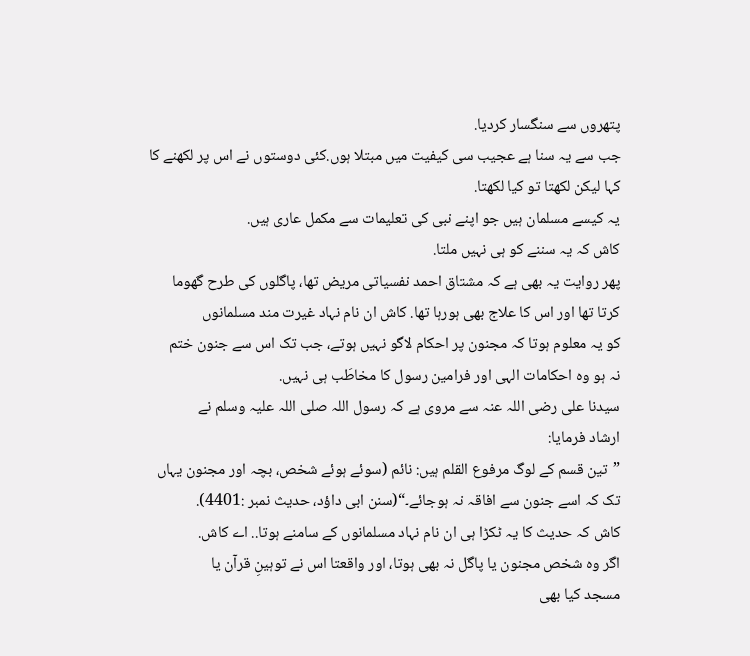پتھروں سے سنگسار کردیا.
جب سے یہ سنا ہے عجیب سی کیفیت میں مبتلا ہوں.کئی دوستوں نے اس پر لکھنے کا
کہا لیکن لکھتا تو کیا لکھتا.
یہ کیسے مسلمان ہیں جو اپنے نبی کی تعلیمات سے مکمل عاری ہیں.
کاش کہ یہ سننے کو ہی نہیں ملتا.
پھر روایت یہ بھی ہے کہ مشتاق احمد نفسیاتی مریض تھا، پاگلوں کی طرح گھوما
کرتا تھا اور اس کا علاج بھی ہورہا تھا. کاش ان نام نہاد غیرت مند مسلمانوں
کو یہ معلوم ہوتا کہ مجنون پر احکام لاگو نہیں ہوتے، جب تک اس سے جنون ختم
نہ ہو وہ احکامات الہی اور فرامین رسول کا مخاطَب ہی نہیں.
سیدنا علی رضی اللہ عنہ سے مروی ہے کہ رسول اللہ صلی اللہ علیہ وسلم نے
ارشاد فرمایا:
”تین قسم کے لوگ مرفوع القلم ہیں: نائم (سوئے ہوئے شخص، بچہ اور مجنون یہاں
تک کہ اسے جنون سے افاقہ نہ ہوجائے۔“(سنن ابی داؤد، حدیث نمبر :4401).
کاش کہ حدیث کا یہ ٹکڑا ہی ان نام نہاد مسلمانوں کے سامنے ہوتا.. اے کاش.
اگر وہ شخص مجنون یا پاگل نہ بھی ہوتا، اور واقعتا اس نے توہینِ قرآن یا
مسجد کیا بھی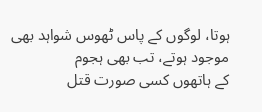ہوتا، لوگوں کے پاس ٹھوس شواہد بھی موجود ہوتے، تب بھی ہجوم
کے ہاتھوں کسی صورت قتل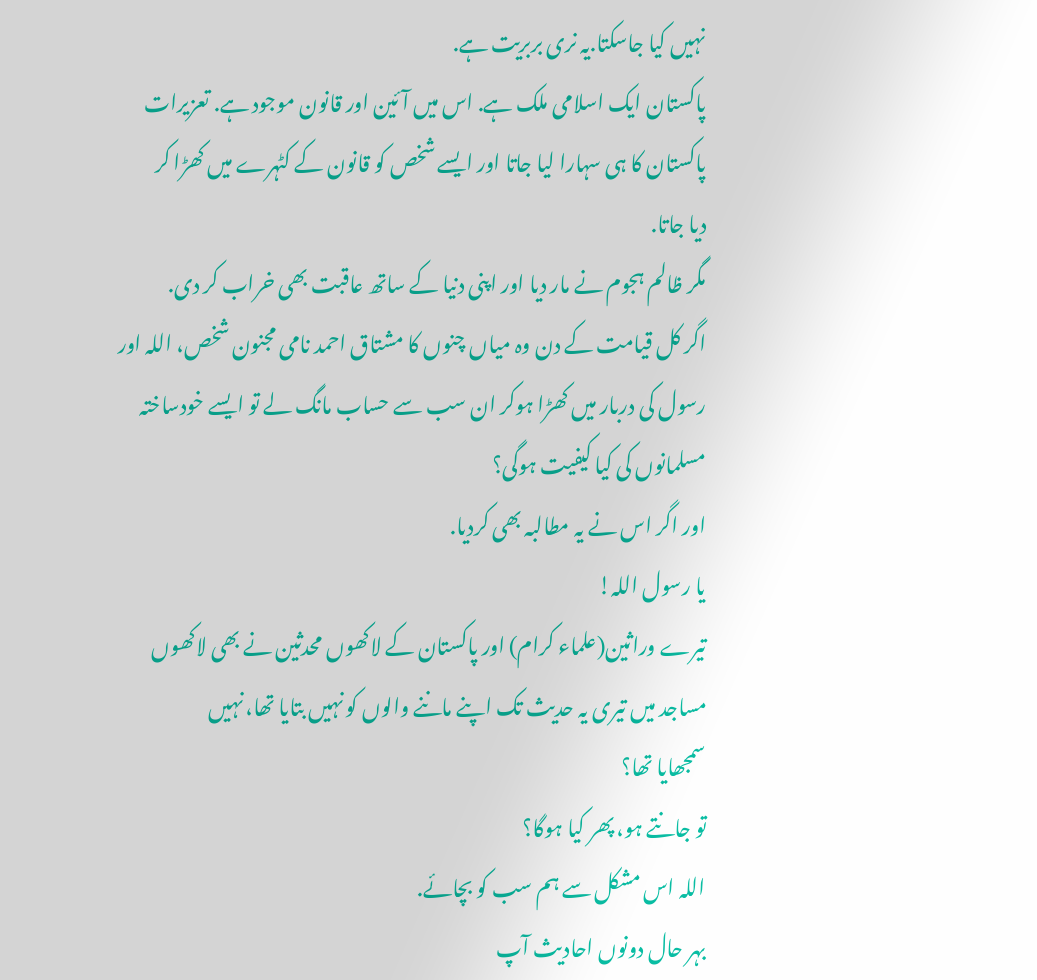نہیں کیا جاسکتا.یہ نری بربریت ہے.
پاکستان ایک اسلامی ملک ہے. اس میں آئین اور قانون موجود ہے. تعزیرات
پاکستان کا ہی سہارا لیا جاتا اور ایسے شخص کو قانون کے کٹہرے میں کھڑا کر
دیا جاتا.
مگر ظالم ہجوم نے مار دیا اور اپنی دنیا کے ساتھ عاقبت بھی خراب کر دی.
اگر کل قیامت کے دن وہ میاں چنوں کا مشتاق احمد نامی مجنون شخص، اللہ اور
رسول کی دربار میں کھڑا ہوکر ان سب سے حساب مانگ لے تو ایسے خودساختہ
مسلمانوں کی کیا کیفیت ہوگی؟
اور اگر اس نے یہ مطالبہ بھی کردیا.
یا رسول اللہ!
تیرے وراثین(علماء کرام) اور پاکستان کے لاکھوں محدثین نے بھی لاکھوں
مساجد میں تیری یہ حدیث تک اپنے ماننے والوں کو نہیں بتایا تھا، نہیں
سمجھایا تھا؟
تو جانتے ہو، پھر کیا ہوگا؟
اللہ اس مشکل سے ہم سب کو بچائے.
بہر حال دونوں احادیث آپ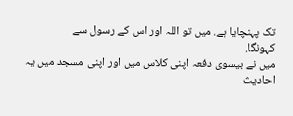تک پہنچایا ہے. میں تو اللہ اور اس کے رسول سے
کہونگا.
میں نے بیسوی دفعہ اپنی کلاس میں اور اپنی مسجد میں یہ احادیث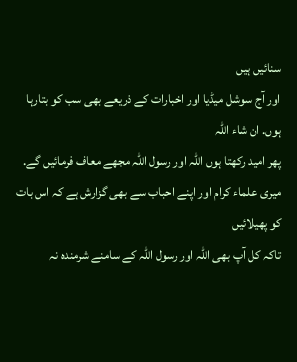سنائیں ہیں
اور آج سوشل میڈیا اور اخبارات کے ذریعے بھی سب کو بتارہا ہوں. ان شاء اللہ
پھر امید رکھتا ہوں اللہ اور رسول اللہ مجھے معاف فرمائیں گے.
میری علماء کرام اور اپنے احباب سے بھی گزارش ہے کہ اس بات کو پھیلائیں
تاکہ کل آپ بھی اللہ اور رسول اللہ کے سامنے شرمندہ نہ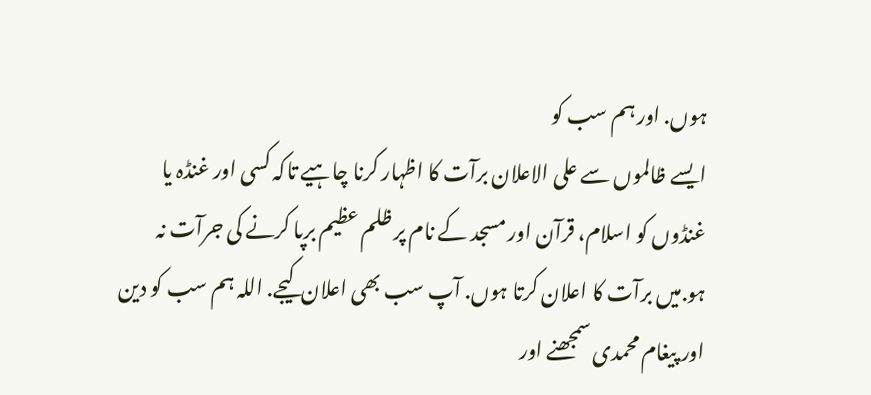ہوں. اور ہم سب کو
ایسے ظالموں سے علی الاعلان برآت کا اظہار کرنا چاہیے تاکہ کسی اور غنڈہ یا
غنڈوں کو اسلام، قرآن اور مسجد کے نام پر ظلم عظیم برپا کرنے کی جرآت نہ
ہو.میں برآت کا اعلان کرتا ہوں. آپ سب بھی اعلان کیجے. اللہ ہم سب کو دین
اور پیغام محمدی سمجھنے اور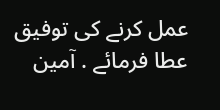عمل کرنے کی توفیق عطا فرمائے . آمین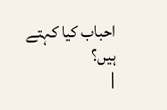احباب کیا کہتے ہیں؟
|